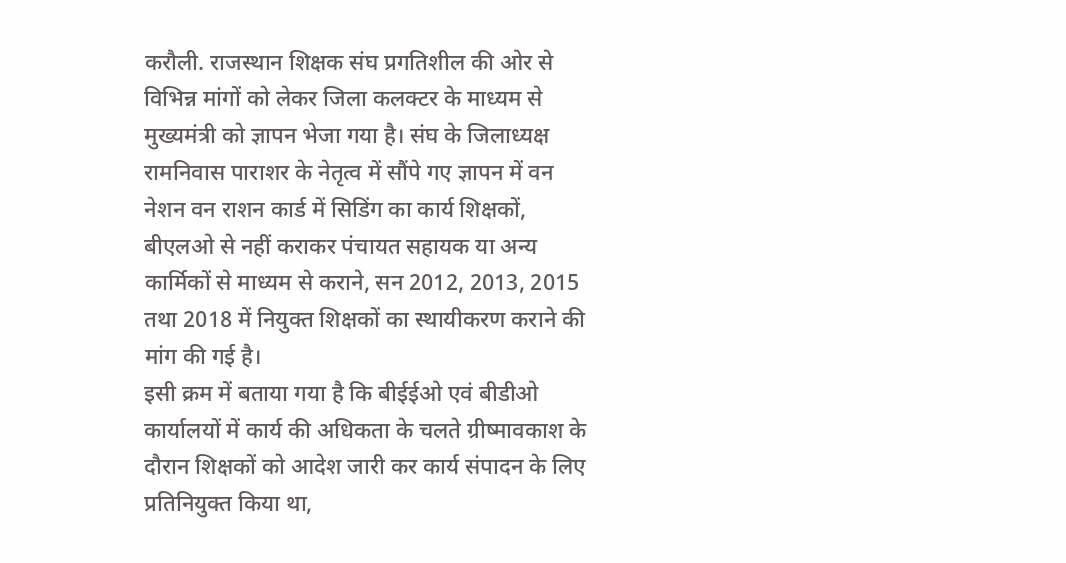करौली. राजस्थान शिक्षक संघ प्रगतिशील की ओर से विभिन्न मांगों को लेकर जिला कलक्टर के माध्यम से मुख्यमंत्री को ज्ञापन भेजा गया है। संघ के जिलाध्यक्ष रामनिवास पाराशर के नेतृत्व में सौंपे गए ज्ञापन में वन नेशन वन राशन कार्ड में सिडिंग का कार्य शिक्षकों, बीएलओ से नहीं कराकर पंचायत सहायक या अन्य कार्मिकों से माध्यम से कराने, सन 2012, 2013, 2015 तथा 2018 में नियुक्त शिक्षकों का स्थायीकरण कराने की मांग की गई है।
इसी क्रम में बताया गया है कि बीईईओ एवं बीडीओ कार्यालयों में कार्य की अधिकता के चलते ग्रीष्मावकाश के दौरान शिक्षकों को आदेश जारी कर कार्य संपादन के लिए प्रतिनियुक्त किया था,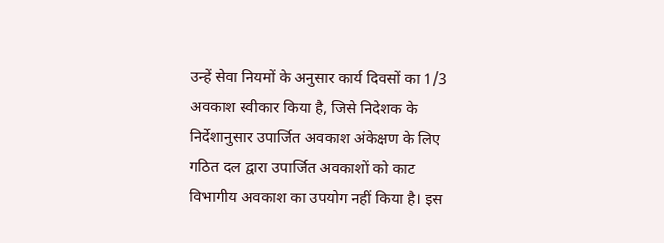उन्हें सेवा नियमों के अनुसार कार्य दिवसों का 1/3 अवकाश स्वीकार किया है, जिसे निदेशक के निर्देशानुसार उपार्जित अवकाश अंकेक्षण के लिए गठित दल द्वारा उपार्जित अवकाशों को काट विभागीय अवकाश का उपयोग नहीं किया है। इस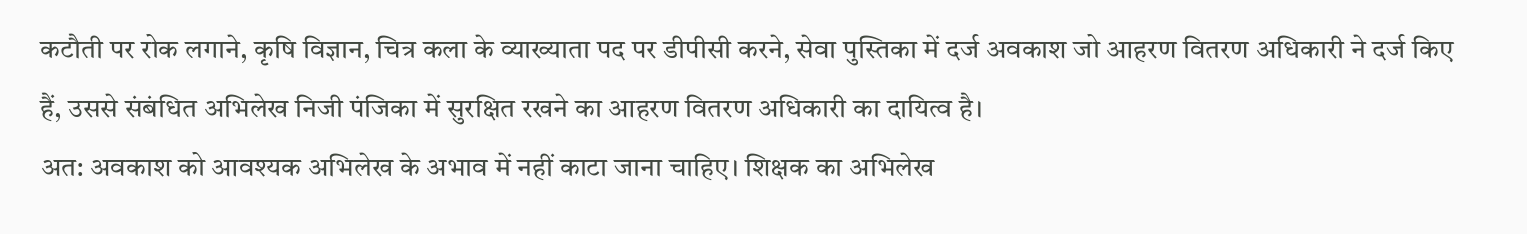कटौती पर रोक लगाने, कृषि विज्ञान, चित्र कला के व्याख्याता पद पर डीपीसी करने, सेवा पुस्तिका में दर्ज अवकाश जो आहरण वितरण अधिकारी ने दर्ज किए हैं, उससे संबंधित अभिलेख निजी पंजिका में सुरक्षित रखने का आहरण वितरण अधिकारी का दायित्व है।
अत: अवकाश को आवश्यक अभिलेख के अभाव में नहीं काटा जाना चाहिए। शिक्षक का अभिलेख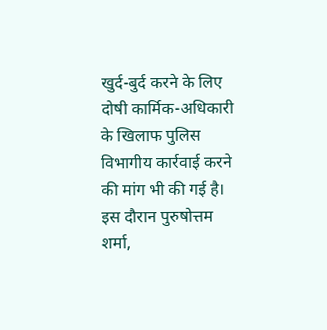खुर्द-बुर्द करने के लिए दोषी कार्मिक-अधिकारी के खिलाफ पुलिस विभागीय कार्रवाई करने की मांग भी की गई है। इस दौरान पुरुषोत्तम शर्मा,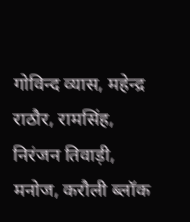गोविन्द व्यास, महेन्द्र राठौर, रामसिंह, निरंजन तिवाड़ी, मनोज, करौली ब्लॉक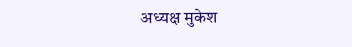अध्यक्ष मुकेश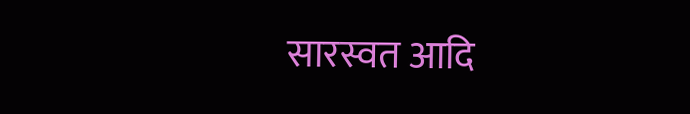सारस्वत आदि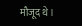मौजूद थे।